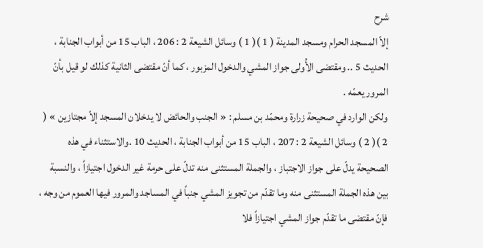شرح
إلاّ المسجد الحرام ومسجد المدينة ( 1 )( 1 ) وسائل الشيعة 2 : 206 ، الباب 15 من أبواب الجنابة ، الحديث 5 .. ومقتضى الأُولى جواز المشي والدخول المزبور ، كما أنّ مقتضى الثانية كذلك لو قيل بأنّ المرور يعمّه .
ولكن الوارد في صحيحة زرارة ومحمّد بن مسلم : « الجنب والحائض لا يدخلان المسجد إلاّ مجتازين » ( 2 )( 2 ) وسائل الشيعة 2 : 207 ، الباب 15 من أبواب الجنابة ، الحديث 10 .والاستثناء في هذه الصحيحة يدلّ على جواز الاجتباز ، والجملة المستثنى منه تدلّ على حرمة غير الدخول اجتيازاً ، والنسبة بين هذه الجملة المستثنى منه وما تقدّم من تجويز المشي جنباً في المساجد والمرور فيها العموم من وجه ، فإنّ مقتضى ما تقدّم جواز المشي اجتيازاً فلا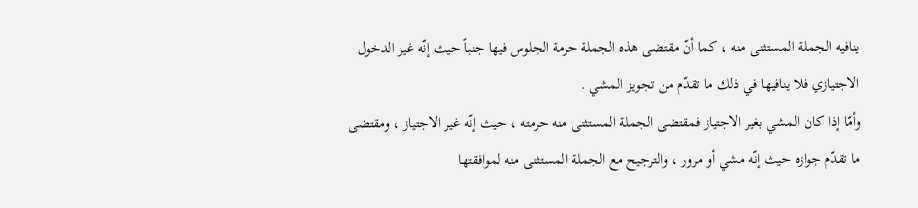ينافيه الجملة المستثنى منه ، كما أنّ مقتضى هذه الجملة حرمة الجلوس فيها جنباً حيث إنّه غير الدخول الاجتيازي فلا ينافيها في ذلك ما تقدّم من تجويز المشي .
وأمّا إذا كان المشي بغير الاجتياز فمقتضى الجملة المستثنى منه حرمته ، حيث إنّه غير الاجتياز ، ومقتضى ما تقدّم جوازه حيث إنّه مشي أو مرور ، والترجيح مع الجملة المستثنى منه لموافقتها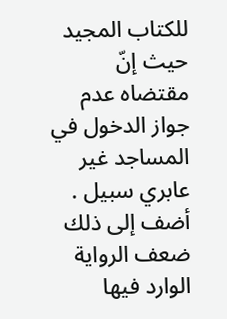للكتاب المجيد حيث إنّ مقتضاه عدم جواز الدخول في المساجد غير عابري سبيل .
أضف إلى ذلك ضعف الرواية الوارد فيها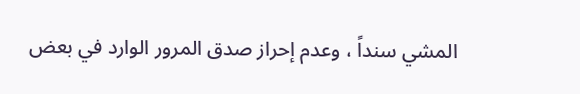المشي سنداً ، وعدم إحراز صدق المرور الوارد في بعض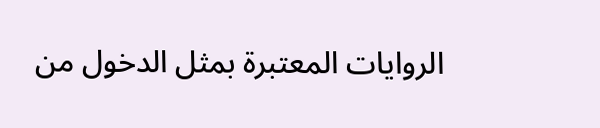الروايات المعتبرة بمثل الدخول من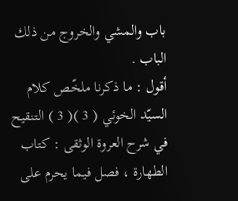باب والمشي والخروج من ذلك الباب .
أقول : ما ذكرنا ملخّص كلام السيّد الخوئي ( 3 )( 3 ) التنقيح في شرح العروة الوثقى : كتاب الطهارة ، فصل فيما يحرم على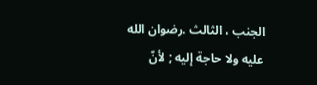الجنب ، الثالث .رضوان الله عليه ولا حاجة إليه ; لأنّ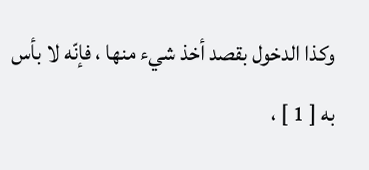وكذا الدخول بقصد أخذ شيء منها ، فإنّه لا بأس به [ 1 ] ،